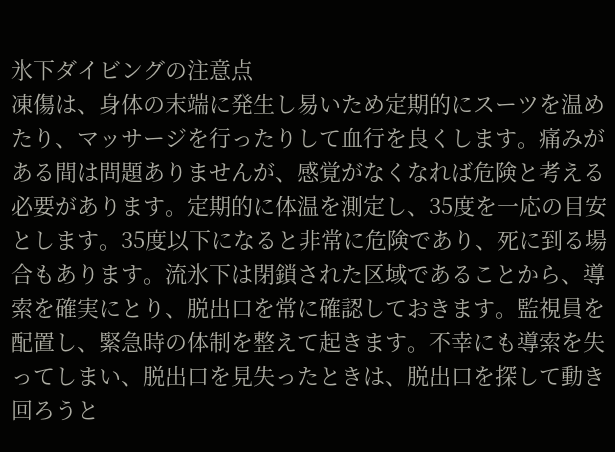氷下ダイビングの注意点
凍傷は、身体の末端に発生し易いため定期的にスーツを温めたり、マッサージを行ったりして血行を良くします。痛みがある間は問題ありませんが、感覚がなくなれば危険と考える必要があります。定期的に体温を測定し、35度を一応の目安とします。35度以下になると非常に危険であり、死に到る場合もあります。流氷下は閉鎖された区域であることから、導索を確実にとり、脱出口を常に確認しておきます。監視員を配置し、緊急時の体制を整えて起きます。不幸にも導索を失ってしまい、脱出口を見失ったときは、脱出口を探して動き回ろうと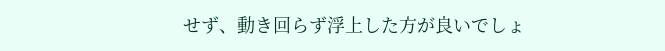せず、動き回らず浮上した方が良いでしょ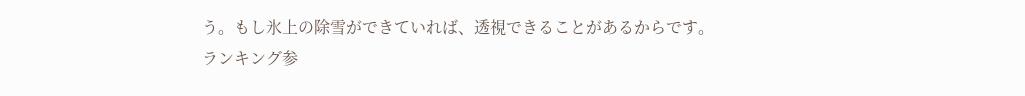う。もし氷上の除雪ができていれば、透視できることがあるからです。
ランキング参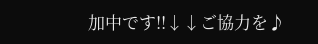加中です!!↓↓ご協力を♪